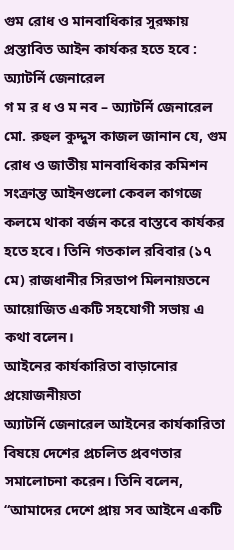গুম রোধ ও মানবাধিকার সুরক্ষায় প্রস্তাবিত আইন কার্যকর হতে হবে : অ্যাটর্নি জেনারেল
গ ম র ধ ও ম নব – অ্যাটর্নি জেনারেল মো. রুহুল কুদ্দুস কাজল জানান যে, গুম রোধ ও জাতীয় মানবাধিকার কমিশন সংক্রান্ত আইনগুলো কেবল কাগজে কলমে থাকা বর্জন করে বাস্তবে কার্যকর হতে হবে। তিনি গতকাল রবিবার (১৭ মে) রাজধানীর সিরডাপ মিলনায়তনে আয়োজিত একটি সহযোগী সভায় এ কথা বলেন।
আইনের কার্যকারিতা বাড়ানোর প্রয়োজনীয়তা
অ্যাটর্নি জেনারেল আইনের কার্যকারিতা বিষয়ে দেশের প্রচলিত প্রবণতার সমালোচনা করেন। তিনি বলেন, “আমাদের দেশে প্রায় সব আইনে একটি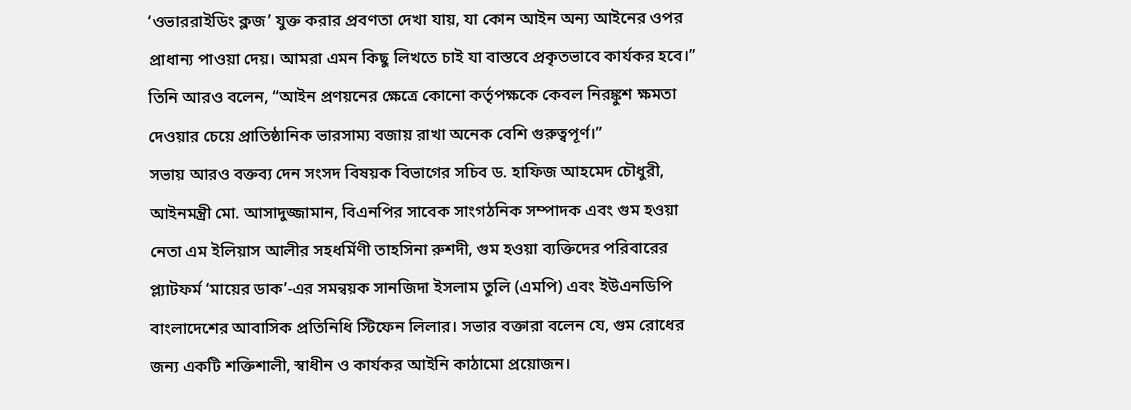‘ওভাররাইডিং ক্লজ’ যুক্ত করার প্রবণতা দেখা যায়, যা কোন আইন অন্য আইনের ওপর প্রাধান্য পাওয়া দেয়। আমরা এমন কিছু লিখতে চাই যা বাস্তবে প্রকৃতভাবে কার্যকর হবে।”
তিনি আরও বলেন, “আইন প্রণয়নের ক্ষেত্রে কোনো কর্তৃপক্ষকে কেবল নিরঙ্কুশ ক্ষমতা দেওয়ার চেয়ে প্রাতিষ্ঠানিক ভারসাম্য বজায় রাখা অনেক বেশি গুরুত্বপূর্ণ।”
সভায় আরও বক্তব্য দেন সংসদ বিষয়ক বিভাগের সচিব ড. হাফিজ আহমেদ চৌধুরী, আইনমন্ত্রী মো. আসাদুজ্জামান, বিএনপির সাবেক সাংগঠনিক সম্পাদক এবং গুম হওয়া নেতা এম ইলিয়াস আলীর সহধর্মিণী তাহসিনা রুশদী, গুম হওয়া ব্যক্তিদের পরিবারের প্ল্যাটফর্ম ‘মায়ের ডাক’-এর সমন্বয়ক সানজিদা ইসলাম তুলি (এমপি) এবং ইউএনডিপি বাংলাদেশের আবাসিক প্রতিনিধি স্টিফেন লিলার। সভার বক্তারা বলেন যে, গুম রোধের জন্য একটি শক্তিশালী, স্বাধীন ও কার্যকর আইনি কাঠামো প্রয়োজন।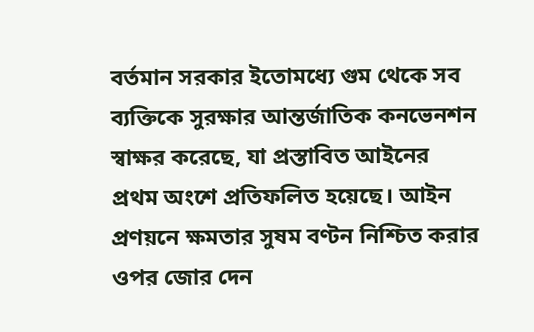বর্তমান সরকার ইতোমধ্যে গুম থেকে সব ব্যক্তিকে সুরক্ষার আন্তর্জাতিক কনভেনশন স্বাক্ষর করেছে, যা প্রস্তাবিত আইনের প্রথম অংশে প্রতিফলিত হয়েছে। আইন প্রণয়নে ক্ষমতার সুষম বণ্টন নিশ্চিত করার ওপর জোর দেন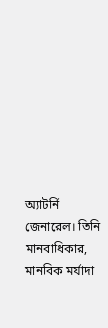অ্যাটর্নি জেনারেল। তিনি মানবাধিকার, মানবিক মর্যাদা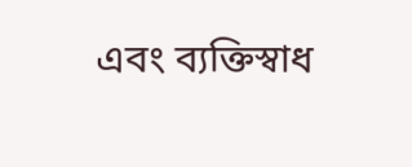এবং ব্যক্তিস্বাধ